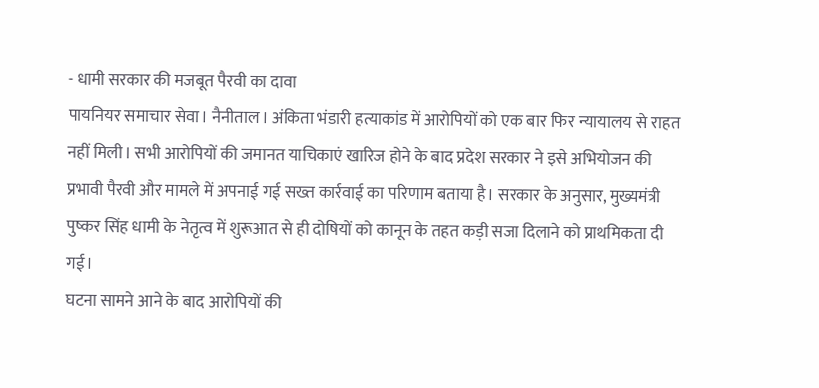- धामी सरकार की मजबूत पैरवी का दावा
पायनियर समाचार सेवा। नैनीताल। अंकिता भंडारी हत्याकांड में आरोपियों को एक बार फिर न्यायालय से राहत नहीं मिली। सभी आरोपियों की जमानत याचिकाएं खारिज होने के बाद प्रदेश सरकार ने इसे अभियोजन की प्रभावी पैरवी और मामले में अपनाई गई सख्त कार्रवाई का परिणाम बताया है। सरकार के अनुसार, मुख्यमंत्री पुष्कर सिंह धामी के नेतृत्व में शुरूआत से ही दोषियों को कानून के तहत कड़ी सजा दिलाने को प्राथमिकता दी गई।
घटना सामने आने के बाद आरोपियों की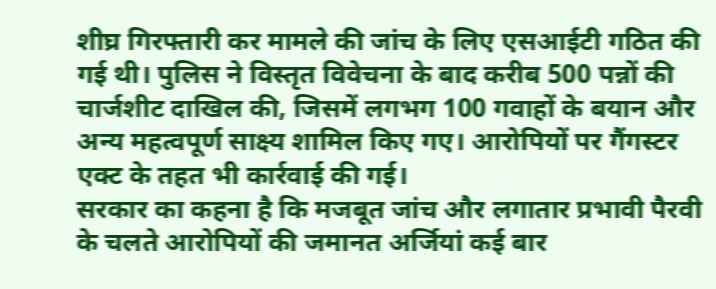शीघ्र गिरफ्तारी कर मामले की जांच के लिए एसआईटी गठित की गई थी। पुलिस ने विस्तृत विवेचना के बाद करीब 500 पन्नों की चार्जशीट दाखिल की, जिसमें लगभग 100 गवाहों के बयान और अन्य महत्वपूर्ण साक्ष्य शामिल किए गए। आरोपियों पर गैंगस्टर एक्ट के तहत भी कार्रवाई की गई।
सरकार का कहना है कि मजबूत जांच और लगातार प्रभावी पैरवी के चलते आरोपियों की जमानत अर्जियां कई बार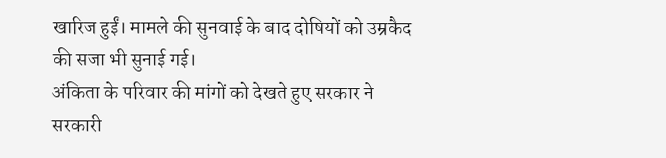खारिज हुईं। मामले की सुनवाई के बाद दोषियों को उम्रकैद की सजा भी सुनाई गई।
अंकिता के परिवार की मांगों को देखते हुए सरकार ने सरकारी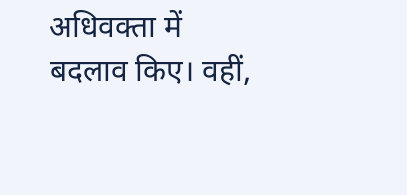अधिवक्ता में बदलाव किए। वहीं,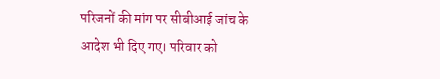परिजनों की मांग पर सीबीआई जांच के आदेश भी दिए गए। परिवार को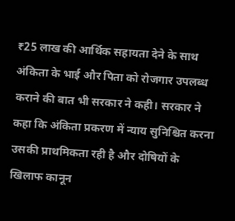₹25 लाख की आर्थिक सहायता देने के साथ अंकिता के भाई और पिता को रोजगार उपलब्ध कराने की बात भी सरकार ने कही। सरकार ने कहा कि अंकिता प्रकरण में न्याय सुनिश्चित करना उसकी प्राथमिकता रही है और दोषियों के खिलाफ कानून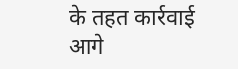के तहत कार्रवाई आगे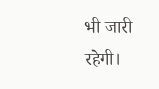भी जारी रहेगी।